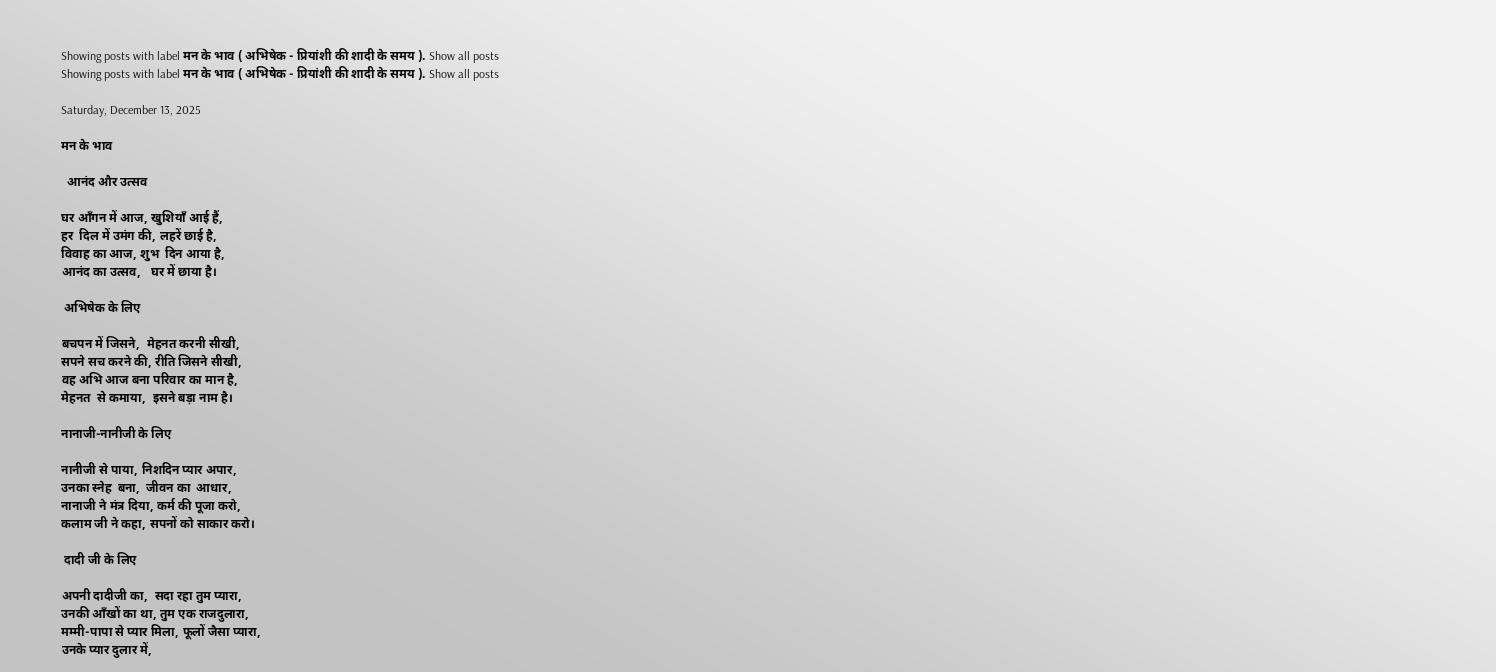Showing posts with label मन के भाव ( अभिषेक - प्रियांशी की शादी के समय ). Show all posts
Showing posts with label मन के भाव ( अभिषेक - प्रियांशी की शादी के समय ). Show all posts

Saturday, December 13, 2025

मन के भाव

  आनंद और उत्सव

घर आँगन में आज, खुशियाँ आई हैं,
हर  दिल में उमंग की, लहरें छाई है,
विवाह का आज, शुभ  दिन आया है,
आनंद का उत्सव,   घर में छाया है।

 अभिषेक के लिए

बचपन में जिसने,  मेहनत करनी सीखी,
सपने सच करने की, रीति जिसने सीखी,
वह अभि आज बना परिवार का मान है,
मेहनत  से कमाया,  इसने बड़ा नाम है।

नानाजी-नानीजी के लिए

नानीजी से पाया, निशदिन प्यार अपार,
उनका स्नेह  बना,  जीवन का  आधार,
नानाजी ने मंत्र दिया, कर्म की पूजा करो,
कलाम जी ने कहा, सपनों को साकार करो।

 दादी जी के लिए

अपनी दादीजी का,  सदा रहा तुम प्यारा,
उनकी आँखों का था, तुम एक राजदुलारा,
मम्मी-पापा से प्यार मिला, फूलों जैसा प्यारा,
उनके प्यार दुलार में,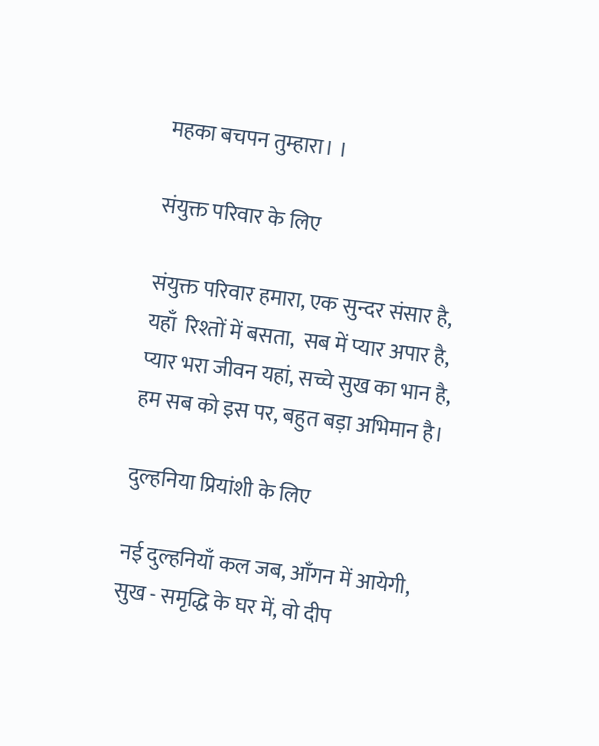महका बचपन तुम्हारा। ।

संयुक्त परिवार के लिए

संयुक्त परिवार हमारा, एक सुन्दर संसार है,
यहाँ  रिश्तों में बसता,  सब में प्यार अपार है,
प्यार भरा जीवन यहां, सच्चे सुख का भान है,
हम सब को इस पर, बहुत बड़ा अभिमान है।

दुल्हनिया प्रियांशी के लिए

नई दुल्हनियाँ कल जब, आँगन में आयेगी,
सुख - समृद्धि के घर में, वो दीप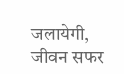जलायेगी,
जीवन सफर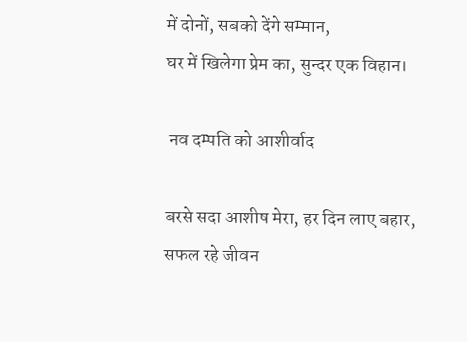में दोनों, सबको देंगे सम्मान,
घर में खिलेगा प्रेम का, सुन्दर एक विहान।

 नव दम्पति को आशीर्वाद

बरसे सदा आशीष मेरा, हर दिन लाए बहार,
सफल रहे जीवन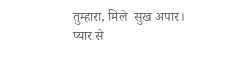तुम्हारा, मिले  सुख अपार।
प्यार से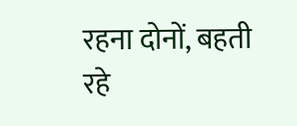रहना दोनों, बहती रहे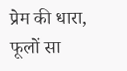प्रेम की धारा,
फूलों सा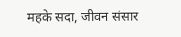महके सदा, जीवन संसार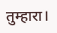तुम्हारा।